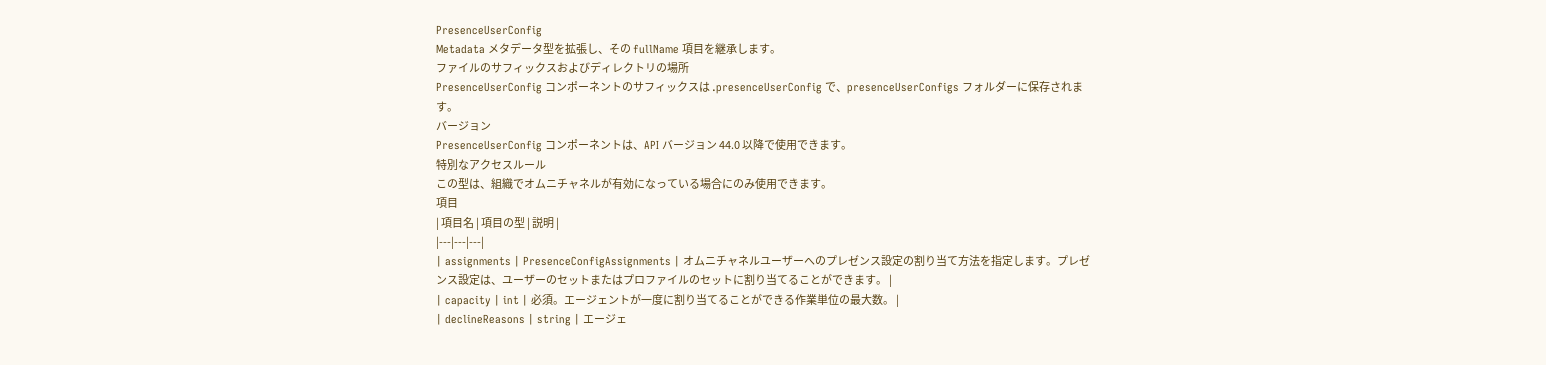PresenceUserConfig
Metadata メタデータ型を拡張し、その fullName 項目を継承します。
ファイルのサフィックスおよびディレクトリの場所
PresenceUserConfig コンポーネントのサフィックスは .presenceUserConfig で、presenceUserConfigs フォルダーに保存されます。
バージョン
PresenceUserConfig コンポーネントは、API バージョン 44.0 以降で使用できます。
特別なアクセスルール
この型は、組織でオムニチャネルが有効になっている場合にのみ使用できます。
項目
| 項目名 | 項目の型 | 説明 |
|---|---|---|
| assignments | PresenceConfigAssignments | オムニチャネルユーザーへのプレゼンス設定の割り当て方法を指定します。プレゼンス設定は、ユーザーのセットまたはプロファイルのセットに割り当てることができます。 |
| capacity | int | 必須。エージェントが一度に割り当てることができる作業単位の最大数。 |
| declineReasons | string | エージェ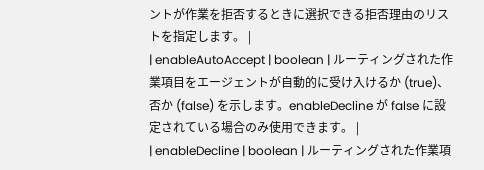ントが作業を拒否するときに選択できる拒否理由のリストを指定します。 |
| enableAutoAccept | boolean | ルーティングされた作業項目をエージェントが自動的に受け入けるか (true)、否か (false) を示します。enableDecline が false に設定されている場合のみ使用できます。 |
| enableDecline | boolean | ルーティングされた作業項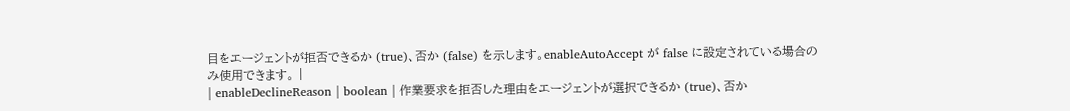目をエージェントが拒否できるか (true)、否か (false) を示します。enableAutoAccept が false に設定されている場合のみ使用できます。 |
| enableDeclineReason | boolean | 作業要求を拒否した理由をエージェントが選択できるか (true)、否か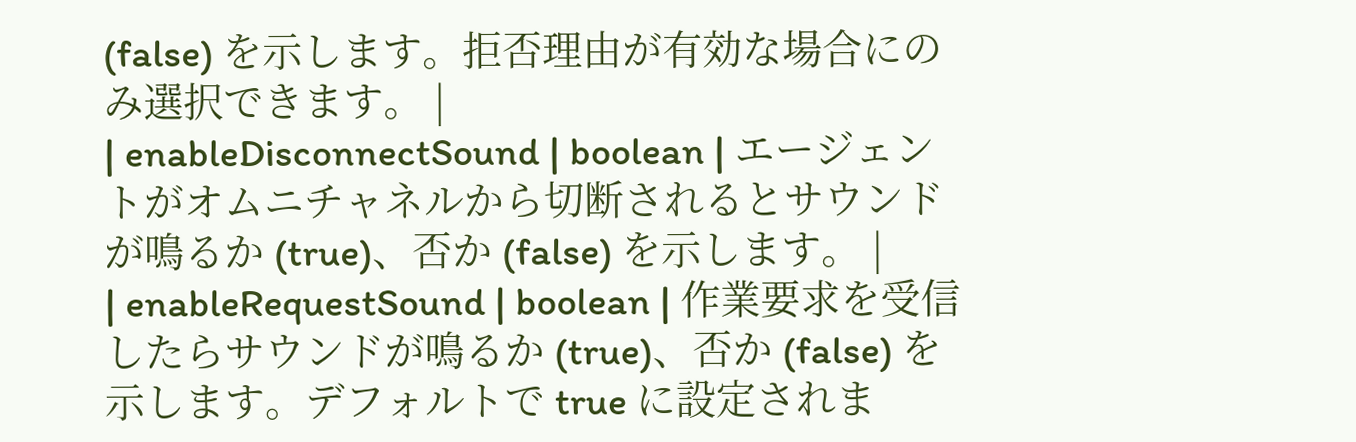(false) を示します。拒否理由が有効な場合にのみ選択できます。 |
| enableDisconnectSound | boolean | エージェントがオムニチャネルから切断されるとサウンドが鳴るか (true)、否か (false) を示します。 |
| enableRequestSound | boolean | 作業要求を受信したらサウンドが鳴るか (true)、否か (false) を示します。デフォルトで true に設定されま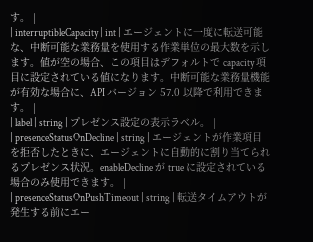す。 |
| interruptibleCapacity | int | エージェントに一度に転送可能な、中断可能な業務量を使用する作業単位の最大数を示します。値が空の場合、この項目はデフォルトで capacity 項目に設定されている値になります。中断可能な業務量機能が有効な場合に、API バージョン 57.0 以降で利用できます。 |
| label | string | プレゼンス設定の表示ラベル。 |
| presenceStatusOnDecline | string | エージェントが作業項目を拒否したときに、エージェントに自動的に割り当てられるプレゼンス状況。enableDecline が true に設定されている場合のみ使用できます。 |
| presenceStatusOnPushTimeout | string | 転送タイムアウトが発生する前にエー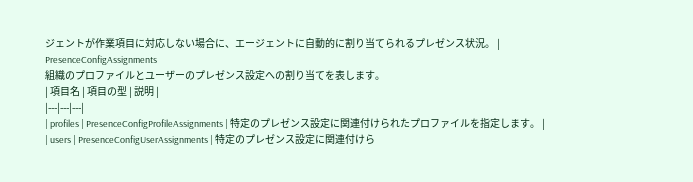ジェントが作業項目に対応しない場合に、エージェントに自動的に割り当てられるプレゼンス状況。 |
PresenceConfigAssignments
組織のプロファイルとユーザーのプレゼンス設定への割り当てを表します。
| 項目名 | 項目の型 | 説明 |
|---|---|---|
| profiles | PresenceConfigProfileAssignments | 特定のプレゼンス設定に関連付けられたプロファイルを指定します。 |
| users | PresenceConfigUserAssignments | 特定のプレゼンス設定に関連付けら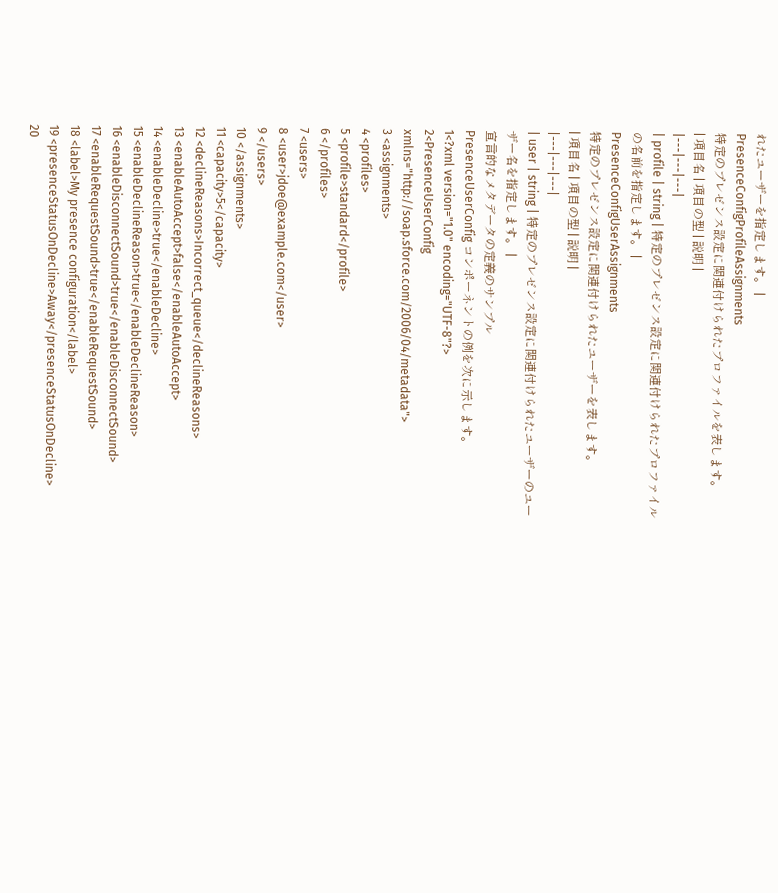れたユーザーを指定します。 |
PresenceConfigProfileAssignments
特定のプレゼンス設定に関連付けられたプロファイルを表します。
| 項目名 | 項目の型 | 説明 |
|---|---|---|
| profile | string | 特定のプレゼンス設定に関連付けられたプロファイルの名前を指定します。 |
PresenceConfigUserAssignments
特定のプレゼンス設定に関連付けられたユーザーを表します。
| 項目名 | 項目の型 | 説明 |
|---|---|---|
| user | string | 特定のプレゼンス設定に関連付けられたユーザーのユーザー名を指定します。 |
宣言的なメタデータの定義のサンプル
PresenceUserConfig コンポーネントの例を次に示します。
1<?xml version="1.0" encoding="UTF-8"?>
2<PresenceUserConfig xmlns="http://soap.sforce.com/2006/04/metadata">
3 <assignments>
4 <profiles>
5 <profile>standard</profile>
6 </profiles>
7 <users>
8 <user>jdoe@example.com</user>
9 </users>
10 </assignments>
11 <capacity>5</capacity>
12 <declineReasons>Incorrect_queue</declineReasons>
13 <enableAutoAccept>false</enableAutoAccept>
14 <enableDecline>true</enableDecline>
15 <enableDeclineReason>true</enableDeclineReason>
16 <enableDisconnectSound>true</enableDisconnectSound>
17 <enableRequestSound>true</enableRequestSound>
18 <label>My presence configuration</label>
19 <presenceStatusOnDecline>Away</presenceStatusOnDecline>
20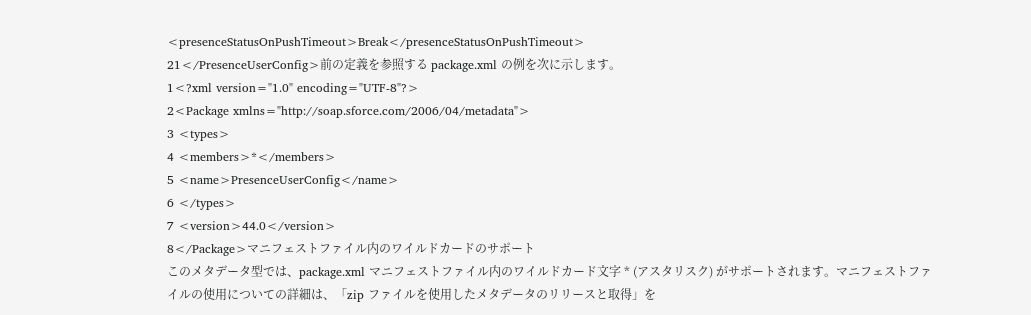<presenceStatusOnPushTimeout>Break</presenceStatusOnPushTimeout>
21</PresenceUserConfig>前の定義を参照する package.xml の例を次に示します。
1<?xml version="1.0" encoding="UTF-8"?>
2<Package xmlns="http://soap.sforce.com/2006/04/metadata">
3 <types>
4 <members>*</members>
5 <name>PresenceUserConfig</name>
6 </types>
7 <version>44.0</version>
8</Package>マニフェストファイル内のワイルドカードのサポート
このメタデータ型では、package.xml マニフェストファイル内のワイルドカード文字 * (アスタリスク) がサポートされます。マニフェストファイルの使用についての詳細は、「zip ファイルを使用したメタデータのリリースと取得」を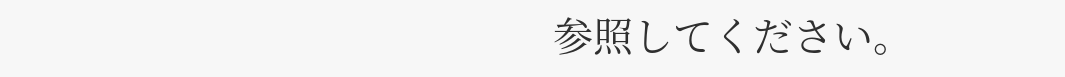参照してください。